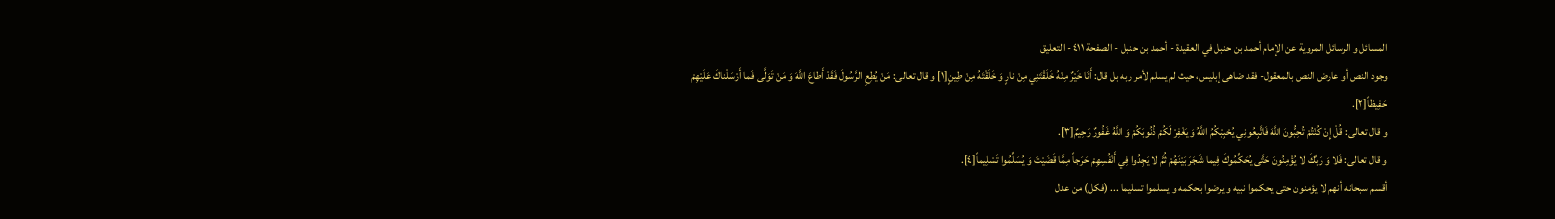المسائل و الرسائل المروية عن الإمام أحمد بن حنبل في العقيدة - أحمد بن حنبل - الصفحة ٤١١ - التعليق
وجود النص أو عارض النص بالمعقول- فقد ضاهى إبليس، حيث لم يسلم لأمر ربه بل قال: أَنَا خَيْرٌ مِنْهُ خَلَقْتَنِي مِنْ نارٍ وَ خَلَقْتَهُ مِنْ طِينٍ[١] و قال تعالى: مَنْ يُطِعِ الرَّسُولَ فَقَدْ أَطاعَ اللَّهَ وَ مَنْ تَوَلَّى فَما أَرْسَلْناكَ عَلَيْهِمْ حَفِيظاً[٢].
و قال تعالى: قُلْ إِنْ كُنْتُمْ تُحِبُّونَ اللَّهَ فَاتَّبِعُونِي يُحْبِبْكُمُ اللَّهُ وَ يَغْفِرْ لَكُمْ ذُنُوبَكُمْ وَ اللَّهُ غَفُورٌ رَحِيمٌ[٣].
و قال تعالى: فَلا وَ رَبِّكَ لا يُؤْمِنُونَ حَتَّى يُحَكِّمُوكَ فِيما شَجَرَ بَيْنَهُمْ ثُمَّ لا يَجِدُوا فِي أَنْفُسِهِمْ حَرَجاً مِمَّا قَضَيْتَ وَ يُسَلِّمُوا تَسْلِيماً[٤].
أقسم سبحانه أنهم لا يؤمنون حتى يحكموا نبيه و يرضوا بحكمه و يسلموا تسليما ... (فكل) من عدل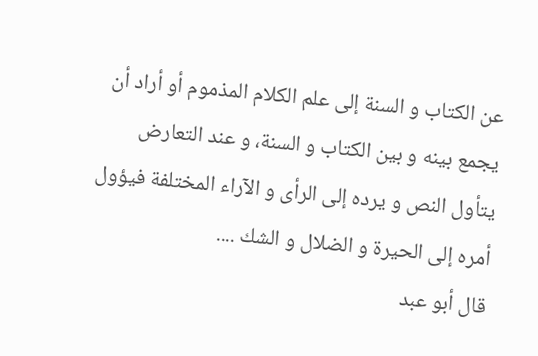عن الكتاب و السنة إلى علم الكلام المذموم أو أراد أن يجمع بينه و بين الكتاب و السنة، و عند التعارض يتأول النص و يرده إلى الرأى و الآراء المختلفة فيؤول أمره إلى الحيرة و الضلال و الشك ....
قال أبو عبد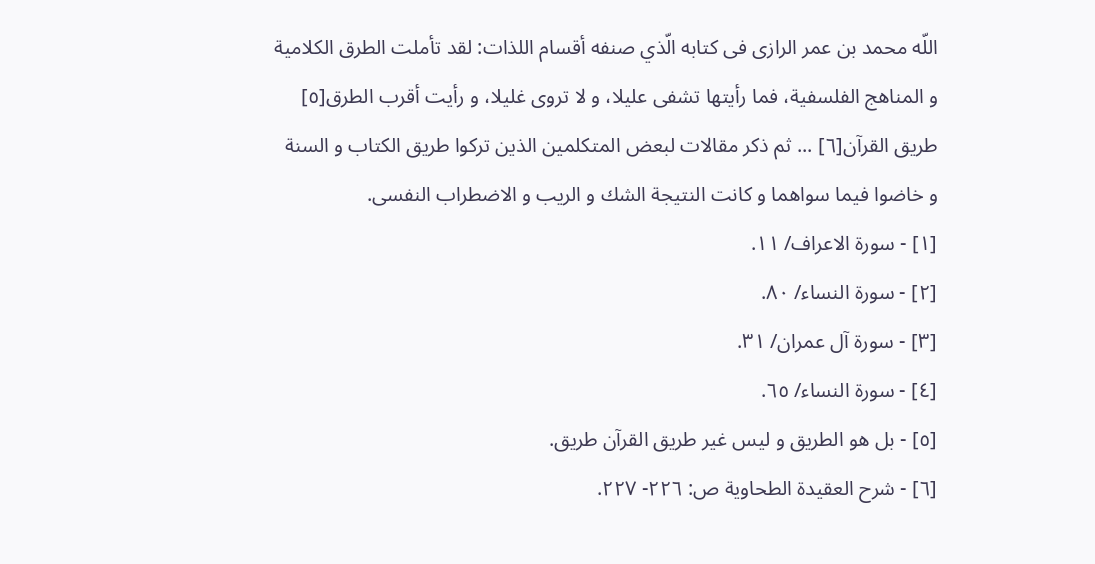اللّه محمد بن عمر الرازى فى كتابه الّذي صنفه أقسام اللذات: لقد تأملت الطرق الكلامية و المناهج الفلسفية، فما رأيتها تشفى عليلا، و لا تروى غليلا، و رأيت أقرب الطرق[٥] طريق القرآن[٦] ... ثم ذكر مقالات لبعض المتكلمين الذين تركوا طريق الكتاب و السنة و خاضوا فيما سواهما و كانت النتيجة الشك و الريب و الاضطراب النفسى.
[١] - سورة الاعراف/ ١١.
[٢] - سورة النساء/ ٨٠.
[٣] - سورة آل عمران/ ٣١.
[٤] - سورة النساء/ ٦٥.
[٥] - بل هو الطريق و ليس غير طريق القرآن طريق.
[٦] - شرح العقيدة الطحاوية ص: ٢٢٦- ٢٢٧.